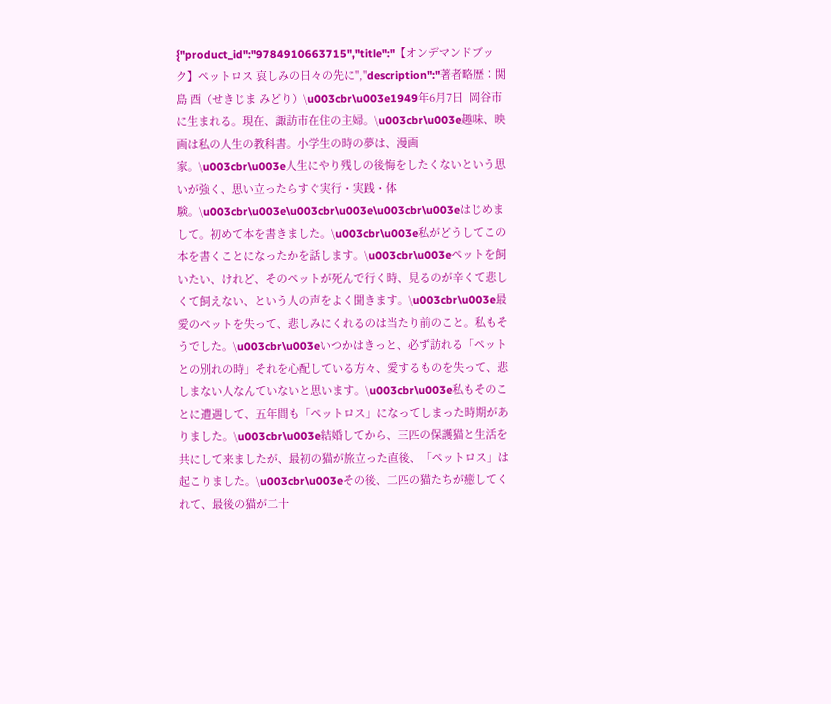{"product_id":"9784910663715","title":"【オンデマンドブック】ペットロス 哀しみの日々の先に","description":"著者略歴：関島 酉（せきじま みどり）\u003cbr\u003e1949年6月7日  岡谷市に生まれる。現在、諏訪市在住の主婦。\u003cbr\u003e趣味、映画は私の人生の教科書。小学生の時の夢は、漫画家。\u003cbr\u003e人生にやり残しの後悔をしたくないという思いが強く、思い立ったらすぐ実行・実践・体験。\u003cbr\u003e\u003cbr\u003e\u003cbr\u003eはじめまして。初めて本を書きました。\u003cbr\u003e私がどうしてこの本を書くことになったかを話します。\u003cbr\u003eペットを飼いたい、けれど、そのペットが死んで行く時、見るのが辛くて悲しくて飼えない、という人の声をよく聞きます。\u003cbr\u003e最愛のペットを失って、悲しみにくれるのは当たり前のこと。私もそうでした。\u003cbr\u003eいつかはきっと、必ず訪れる「ペットとの別れの時」それを心配している方々、愛するものを失って、悲しまない人なんていないと思います。\u003cbr\u003e私もそのことに遭遇して、五年間も「ペットロス」になってしまった時期がありました。\u003cbr\u003e結婚してから、三匹の保護猫と生活を共にして来ましたが、最初の猫が旅立った直後、「ペットロス」は起こりました。\u003cbr\u003eその後、二匹の猫たちが癒してくれて、最後の猫が二十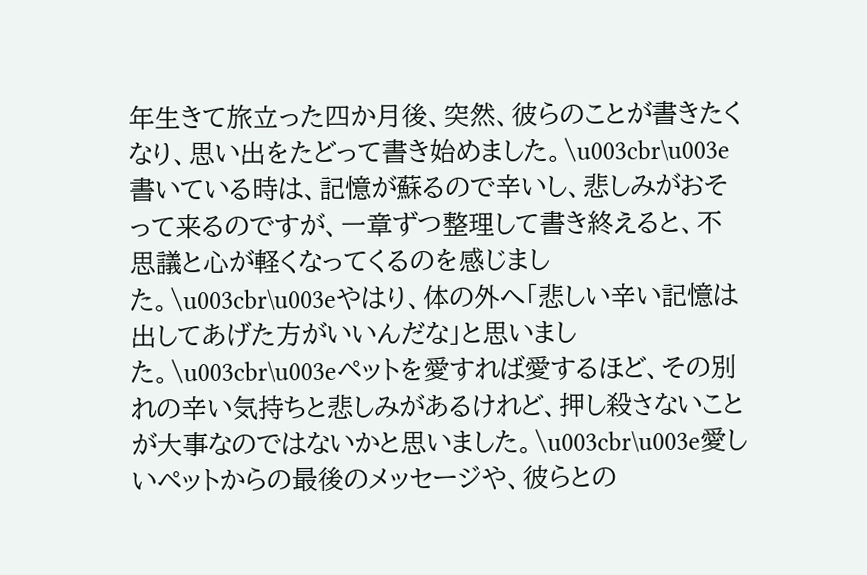年生きて旅立った四か月後、突然、彼らのことが書きたくなり、思い出をたどって書き始めました。\u003cbr\u003e書いている時は、記憶が蘇るので辛いし、悲しみがおそって来るのですが、一章ずつ整理して書き終えると、不思議と心が軽くなってくるのを感じました。\u003cbr\u003eやはり、体の外へ「悲しい辛い記憶は出してあげた方がいいんだな」と思いました。\u003cbr\u003eペットを愛すれば愛するほど、その別れの辛い気持ちと悲しみがあるけれど、押し殺さないことが大事なのではないかと思いました。\u003cbr\u003e愛しいペットからの最後のメッセージや、彼らとの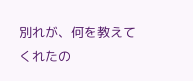別れが、何を教えてくれたの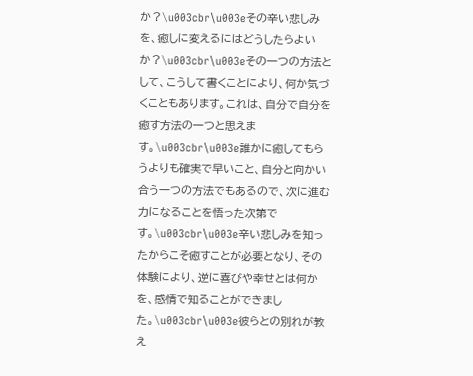か？\u003cbr\u003eその辛い悲しみを、癒しに変えるにはどうしたらよいか？\u003cbr\u003eその一つの方法として、こうして書くことにより、何か気づくこともあります。これは、自分で自分を癒す方法の一つと思えます。\u003cbr\u003e誰かに癒してもらうよりも確実で早いこと、自分と向かい合う一つの方法でもあるので、次に進む力になることを悟った次第です。\u003cbr\u003e辛い悲しみを知ったからこそ癒すことが必要となり、その体験により、逆に喜びや幸せとは何かを、感情で知ることができました。\u003cbr\u003e彼らとの別れが教え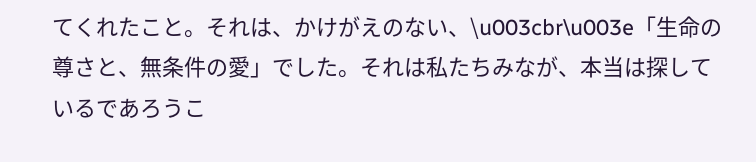てくれたこと。それは、かけがえのない、\u003cbr\u003e「生命の尊さと、無条件の愛」でした。それは私たちみなが、本当は探しているであろうこ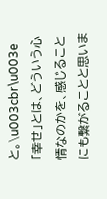と。\u003cbr\u003e「幸せ」とは、どういう心情なのかを、感じることにも繋がることと思いま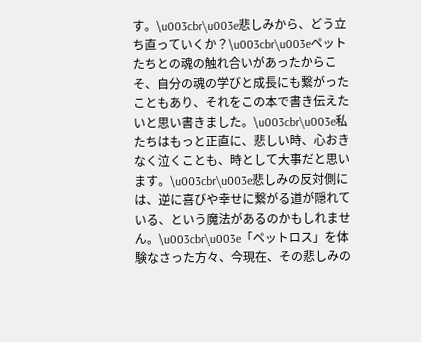す。\u003cbr\u003e悲しみから、どう立ち直っていくか？\u003cbr\u003eペットたちとの魂の触れ合いがあったからこそ、自分の魂の学びと成長にも繋がったこともあり、それをこの本で書き伝えたいと思い書きました。\u003cbr\u003e私たちはもっと正直に、悲しい時、心おきなく泣くことも、時として大事だと思います。\u003cbr\u003e悲しみの反対側には、逆に喜びや幸せに繋がる道が隠れている、という魔法があるのかもしれません。\u003cbr\u003e「ペットロス」を体験なさった方々、今現在、その悲しみの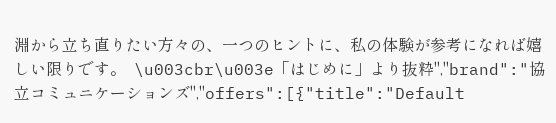淵から立ち直りたい方々の、一つのヒントに、私の体験が参考になれば嬉しい限りです。  \u003cbr\u003e「はじめに」より抜粋","brand":"協立コミュニケーションズ","offers":[{"title":"Default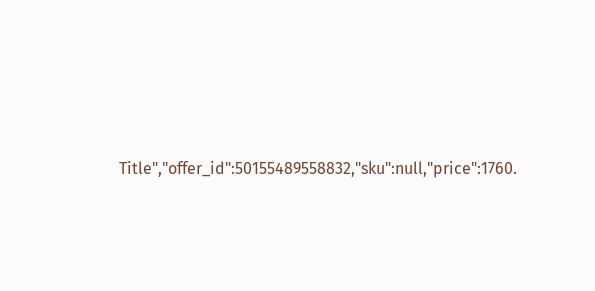Title","offer_id":50155489558832,"sku":null,"price":1760.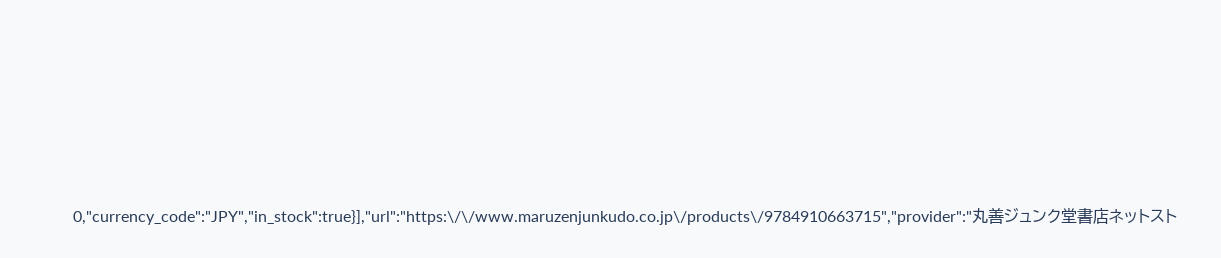0,"currency_code":"JPY","in_stock":true}],"url":"https:\/\/www.maruzenjunkudo.co.jp\/products\/9784910663715","provider":"丸善ジュンク堂書店ネットスト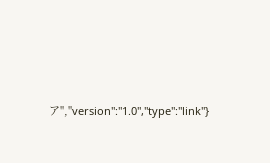ア","version":"1.0","type":"link"}